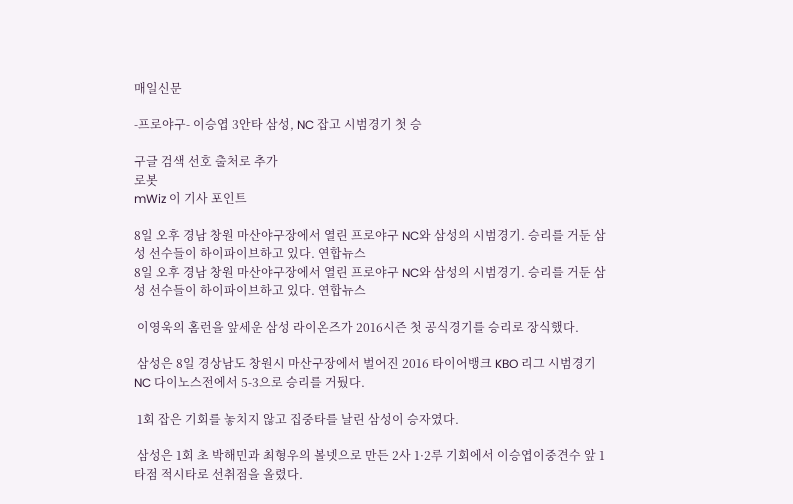매일신문

-프로야구- 이승엽 3안타 삼성, NC 잡고 시범경기 첫 승

구글 검색 선호 출처로 추가
로봇
mWiz 이 기사 포인트

8일 오후 경남 창원 마산야구장에서 열린 프로야구 NC와 삼성의 시범경기. 승리를 거둔 삼성 선수들이 하이파이브하고 있다. 연합뉴스
8일 오후 경남 창원 마산야구장에서 열린 프로야구 NC와 삼성의 시범경기. 승리를 거둔 삼성 선수들이 하이파이브하고 있다. 연합뉴스

 이영욱의 홈런을 앞세운 삼성 라이온즈가 2016시즌 첫 공식경기를 승리로 장식했다.

 삼성은 8일 경상남도 창원시 마산구장에서 벌어진 2016 타이어뱅크 KBO 리그 시범경기 NC 다이노스전에서 5-3으로 승리를 거뒀다.

 1회 잡은 기회를 놓치지 않고 집중타를 날린 삼성이 승자였다.

 삼성은 1회 초 박해민과 최형우의 볼넷으로 만든 2사 1·2루 기회에서 이승엽이중견수 앞 1타점 적시타로 선취점을 올렸다.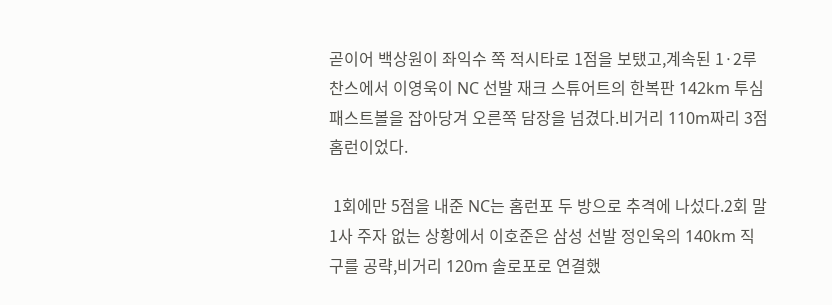곧이어 백상원이 좌익수 쪽 적시타로 1점을 보탰고,계속된 1·2루 찬스에서 이영욱이 NC 선발 재크 스튜어트의 한복판 142km 투심 패스트볼을 잡아당겨 오른쪽 담장을 넘겼다.비거리 110m짜리 3점홈런이었다.

 1회에만 5점을 내준 NC는 홈런포 두 방으로 추격에 나섰다.2회 말 1사 주자 없는 상황에서 이호준은 삼성 선발 정인욱의 140km 직구를 공략,비거리 120m 솔로포로 연결했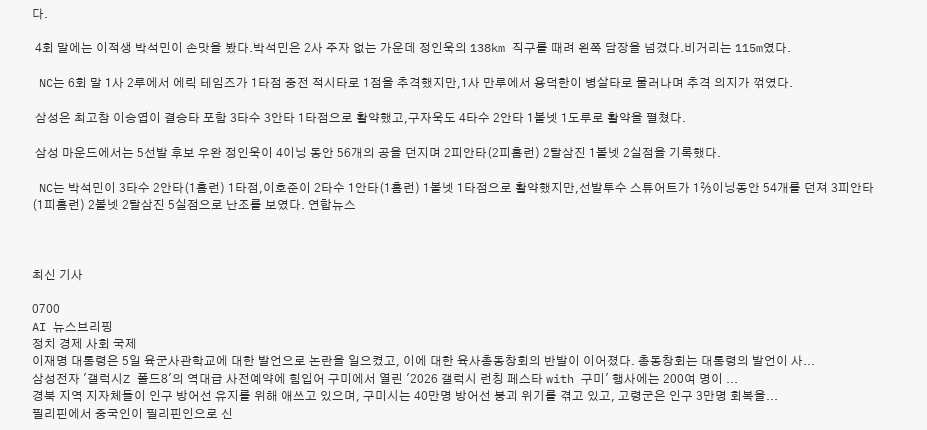다.

 4회 말에는 이적생 박석민이 손맛을 봤다.박석민은 2사 주자 없는 가운데 정인욱의 138km 직구를 때려 왼쪽 담장을 넘겼다.비거리는 115m였다.

 NC는 6회 말 1사 2루에서 에릭 테임즈가 1타점 중전 적시타로 1점을 추격했지만,1사 만루에서 용덕한이 병살타로 물러나며 추격 의지가 꺾였다.

 삼성은 최고참 이승엽이 결승타 포함 3타수 3안타 1타점으로 활약했고,구자욱도 4타수 2안타 1볼넷 1도루로 활약을 펼쳤다.

 삼성 마운드에서는 5선발 후보 우완 정인욱이 4이닝 동안 56개의 공을 던지며 2피안타(2피홈런) 2탈삼진 1볼넷 2실점을 기록했다.

 NC는 박석민이 3타수 2안타(1홈런) 1타점,이호준이 2타수 1안타(1홈런) 1볼넷 1타점으로 활약했지만,선발투수 스튜어트가 1⅔이닝동안 54개를 던져 3피안타(1피홈런) 2볼넷 2탈삼진 5실점으로 난조를 보였다. 연합뉴스



최신 기사

0700
AI 뉴스브리핑
정치 경제 사회 국제
이재명 대통령은 5일 육군사관학교에 대한 발언으로 논란을 일으켰고, 이에 대한 육사총동창회의 반발이 이어졌다. 총동창회는 대통령의 발언이 사...
삼성전자 '갤럭시Z 폴드8'의 역대급 사전예약에 힘입어 구미에서 열린 '2026 갤럭시 런칭 페스타 with 구미' 행사에는 200여 명이 ...
경북 지역 지자체들이 인구 방어선 유지를 위해 애쓰고 있으며, 구미시는 40만명 방어선 붕괴 위기를 겪고 있고, 고령군은 인구 3만명 회복을...
필리핀에서 중국인이 필리핀인으로 신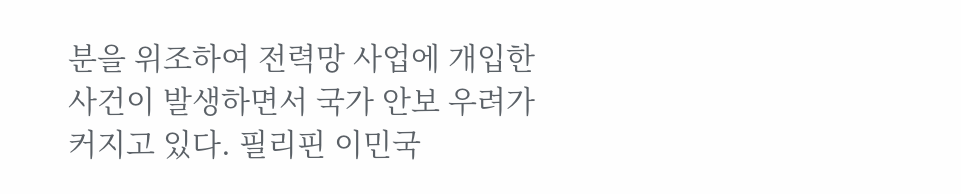분을 위조하여 전력망 사업에 개입한 사건이 발생하면서 국가 안보 우려가 커지고 있다. 필리핀 이민국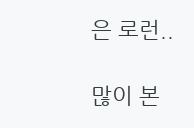은 로런..

많이 본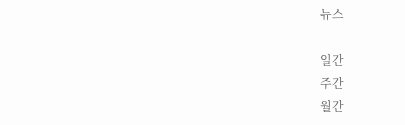뉴스

일간
주간
월간